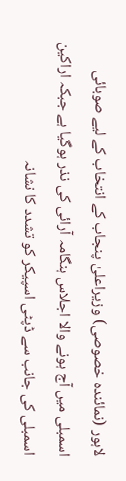لاہور (نمائندہ خصوصی) وزیراعلیٰ پنجاب کے انتخاب کے لیے صوبائی اسمبلی میں آج ہونے والا اجلاس ہنگامہ آرائی کی نذر ہوگیا ہے جبکہ اراکین اسمبلی کی جانب سے ڈپٹی اسپیکر کو تشدد کا نشانہ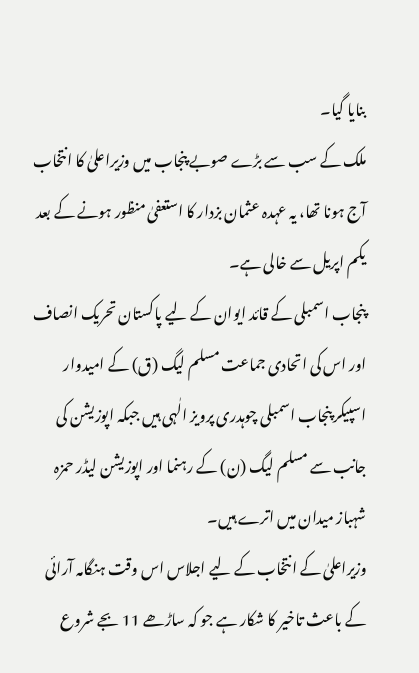بنایا گیا۔
ملک کے سب سے بڑے صوبے پنجاب میں وزیراعلیٰ کا انتخاب آج ہونا تھا، یہ عہدہ عثمان بزدار کا استعفیٰ منظور ہونے کے بعد یکم اپریل سے خالی ہے۔
پنجاب اسمبلی کے قائد ایوان کے لیے پاکستان تحریک انصاف اور اس کی اتحادی جماعت مسلم لیگ (ق) کے امیدوار اسپیکر پنجاب اسمبلی چوہدری پرویز الٰہی ہیں جبکہ اپوزیشن کی جانب سے مسلم لیگ (ن) کے رہنما اور اپوزیشن لیڈر حمزہ شہباز میدان میں اترے ہیں۔
وزیراعلیٰ کے انتخاب کے لیے اجلاس اس وقت ہنگامہ آرائی کے باعث تاخیر کا شکار ہے جو کہ ساڑھے 11 بجے شروع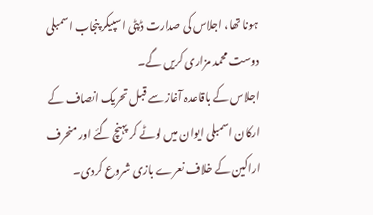ہونا تھا، اجلاس کی صدارت ڈپٹی اسپیکر پنجاب اسمبلی دوست محمد مزاری کریں گے۔
اجلاس کے باقاعدہ آغاز سے قبل تحریک انصاف کے ارکان اسمبلی ایوان میں لوٹے کر پہنچ گئے اور منحرف اراکین کے خلاف نعرے بازی شروع کردی۔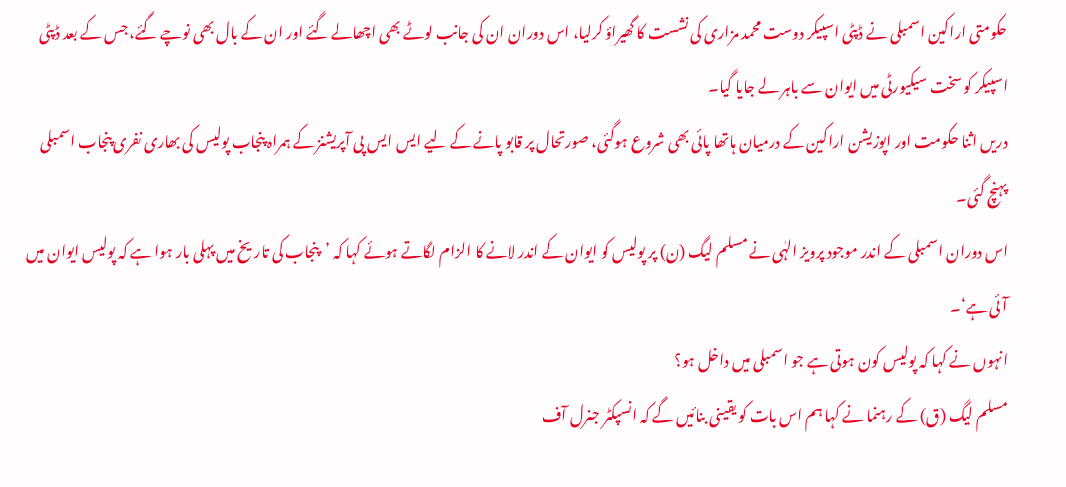حکومتی اراکین اسمبلی نے ڈپٹی اسپیکر دوست محمد مزاری کی نشست کا گھیراؤ کرلیا، اس دوران ان کی جانب لوٹے بھی اچھالے گئے اور ان کے بال بھی نوچے گئے، جس کے بعد ڈپٹی اسپیکر کو سخت سیکیورٹی میں ایوان سے باہر لے جایا گیا۔
دریں اثنا حکومت اور اپوزیشن اراکین کے درمیان ہاتھا پائی بھی شروع ہوگئی، صورتحال پر قابو پانے کے لیے ایس ایس پی آپریشنز کے ہمراہ پنجاب پولیس کی بھاری نفری پنجاب اسمبلی پہنچ گئی۔
اس دوران اسمبلی کے اندر موجود پرویز الہٰی نے مسلم لیگ (ن) پر پولیس کو ایوان کے اندر لانے کا الزام لگاتے ہوئے کہا کہ ’پنجاب کی تاریخ میں پہلی بار ہوا ہے کہ پولیس ایوان میں آئی ہے‘۔
انہوں نے کہا کہ پولیس کون ہوتی ہے جو اسمبلی میں داخل ہو؟
مسلم لیگ (ق) کے رہنما نے کہا ہم اس بات کو یقینی بنائیں گے کہ انسپکٹر جنرل آف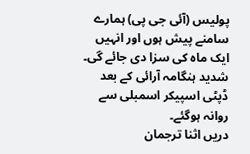پولیس (آئی جی پی) ہمارے سامنے پیش ہوں اور انہیں ایک ماہ کی سزا دی جائے گی۔
شدید ہنگامہ آرائی کے بعد ڈپٹی اسپیکر اسمبلی سے روانہ ہوگئے۔
دریں اثنا ترجمان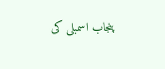پنجاب اسمبلی کی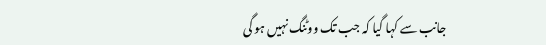جانب سے کہا گیا کہ جب تک ووٹنگ نہیں ہو گی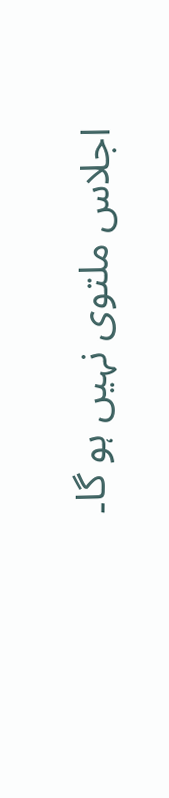اجلاس ملتوی نہیں ہو گا۔